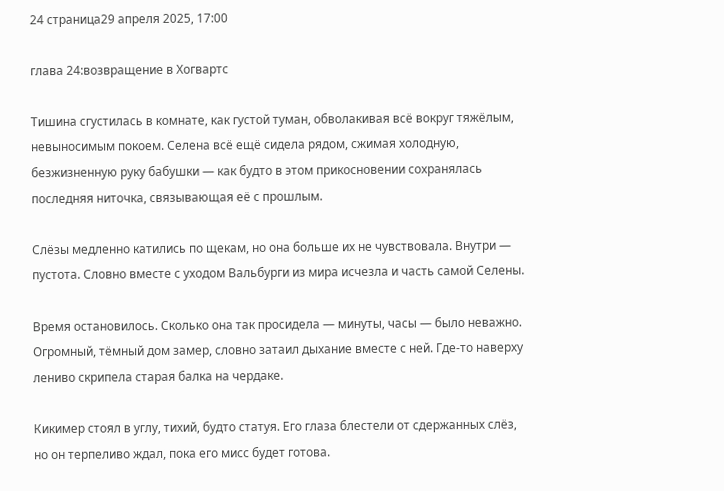24 страница29 апреля 2025, 17:00

глава 24:возвращение в Хогвартс

Тишина сгустилась в комнате, как густой туман, обволакивая всё вокруг тяжёлым, невыносимым покоем. Селена всё ещё сидела рядом, сжимая холодную, безжизненную руку бабушки — как будто в этом прикосновении сохранялась последняя ниточка, связывающая её с прошлым.

Слёзы медленно катились по щекам, но она больше их не чувствовала. Внутри — пустота. Словно вместе с уходом Вальбурги из мира исчезла и часть самой Селены.

Время остановилось. Сколько она так просидела — минуты, часы — было неважно. Огромный, тёмный дом замер, словно затаил дыхание вместе с ней. Где-то наверху лениво скрипела старая балка на чердаке.

Кикимер стоял в углу, тихий, будто статуя. Его глаза блестели от сдержанных слёз, но он терпеливо ждал, пока его мисс будет готова.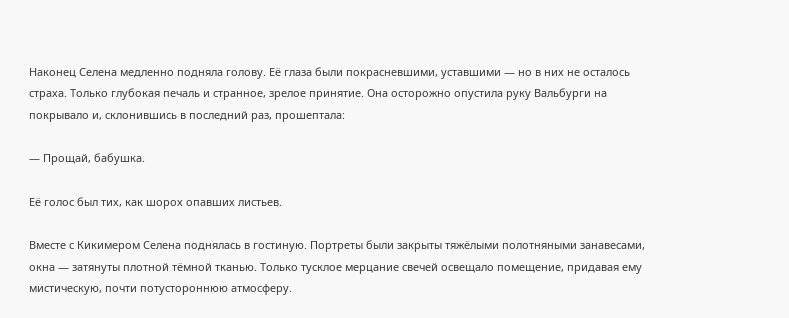Наконец Селена медленно подняла голову. Её глаза были покрасневшими, уставшими — но в них не осталось страха. Только глубокая печаль и странное, зрелое принятие. Она осторожно опустила руку Вальбурги на покрывало и, склонившись в последний раз, прошептала:

— Прощай, бабушка.

Её голос был тих, как шорох опавших листьев.

Вместе с Кикимером Селена поднялась в гостиную. Портреты были закрыты тяжёлыми полотняными занавесами, окна — затянуты плотной тёмной тканью. Только тусклое мерцание свечей освещало помещение, придавая ему мистическую, почти потустороннюю атмосферу.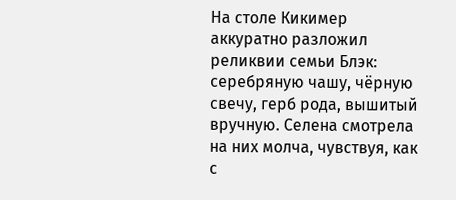На столе Кикимер аккуратно разложил реликвии семьи Блэк: серебряную чашу, чёрную свечу, герб рода, вышитый вручную. Селена смотрела на них молча, чувствуя, как с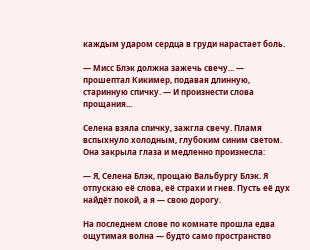каждым ударом сердца в груди нарастает боль.

— Мисс Блэк должна зажечь свечу... — прошептал Кикимер, подавая длинную, старинную спичку. — И произнести слова прощания...

Селена взяла спичку, зажгла свечу. Пламя вспыхнуло холодным, глубоким синим светом. Она закрыла глаза и медленно произнесла:

— Я, Селена Блэк, прощаю Вальбургу Блэк. Я отпускаю её слова, её страхи и гнев. Пусть её дух найдёт покой, а я — свою дорогу.

На последнем слове по комнате прошла едва ощутимая волна — будто само пространство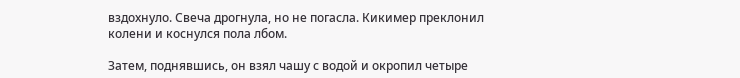вздохнуло. Свеча дрогнула, но не погасла. Кикимер преклонил колени и коснулся пола лбом.

Затем, поднявшись, он взял чашу с водой и окропил четыре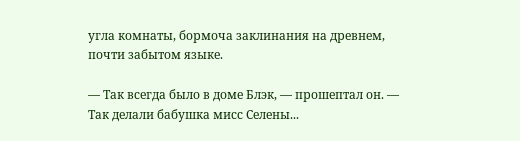угла комнаты, бормоча заклинания на древнем, почти забытом языке.

— Так всегда было в доме Блэк, — прошептал он. — Так делали бабушка мисс Селены...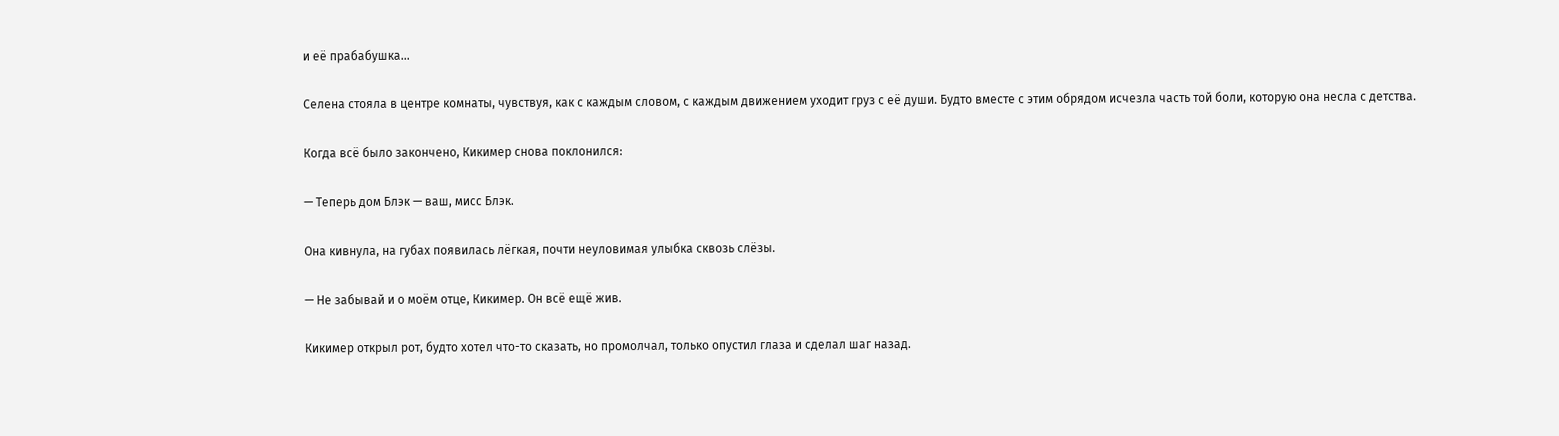и её прабабушка...

Селена стояла в центре комнаты, чувствуя, как с каждым словом, с каждым движением уходит груз с её души. Будто вместе с этим обрядом исчезла часть той боли, которую она несла с детства.

Когда всё было закончено, Кикимер снова поклонился:

— Теперь дом Блэк — ваш, мисс Блэк.

Она кивнула, на губах появилась лёгкая, почти неуловимая улыбка сквозь слёзы.

— Не забывай и о моём отце, Кикимер. Он всё ещё жив.

Кикимер открыл рот, будто хотел что-то сказать, но промолчал, только опустил глаза и сделал шаг назад.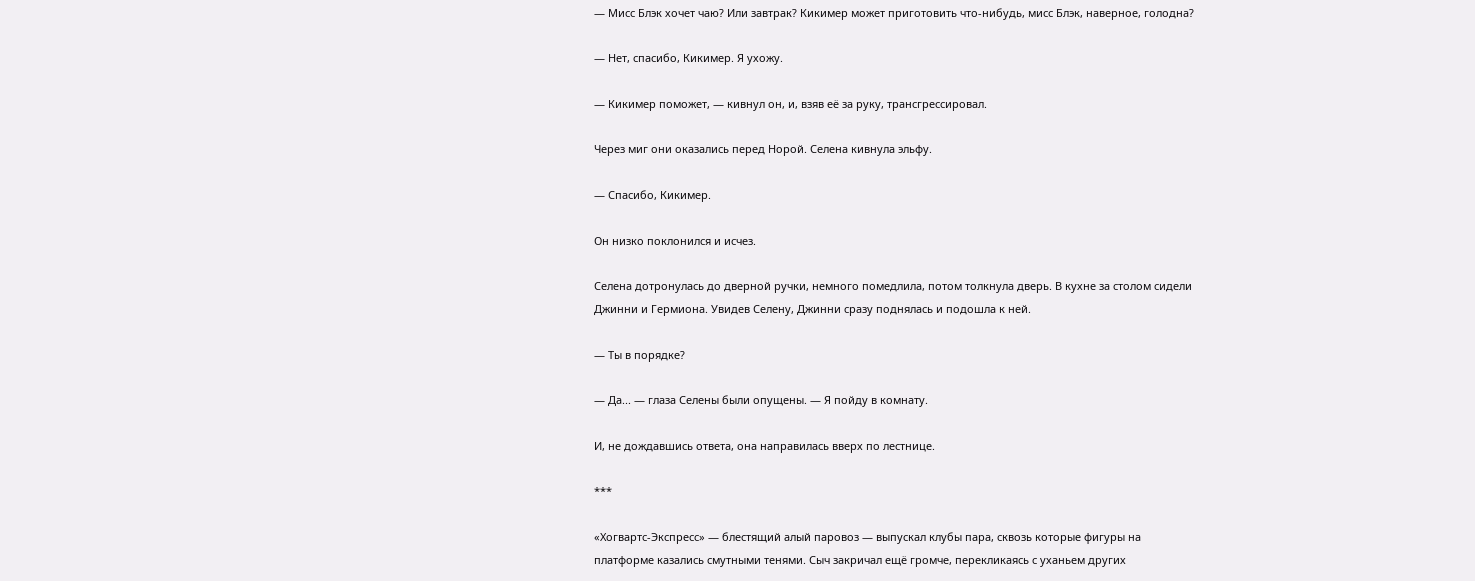— Мисс Блэк хочет чаю? Или завтрак? Кикимер может приготовить что-нибудь, мисс Блэк, наверное, голодна?

— Нет, спасибо, Кикимер. Я ухожу.

— Кикимер поможет, — кивнул он, и, взяв её за руку, трансгрессировал.

Через миг они оказались перед Норой. Селена кивнула эльфу.

— Спасибо, Кикимер.

Он низко поклонился и исчез.

Селена дотронулась до дверной ручки, немного помедлила, потом толкнула дверь. В кухне за столом сидели Джинни и Гермиона. Увидев Селену, Джинни сразу поднялась и подошла к ней.

— Ты в порядке?

— Да... — глаза Селены были опущены. — Я пойду в комнату.

И, не дождавшись ответа, она направилась вверх по лестнице.

***

«Хогвартс-Экспресс» — блестящий алый паровоз — выпускал клубы пара, сквозь которые фигуры на платформе казались смутными тенями. Сыч закричал ещё громче, перекликаясь с уханьем других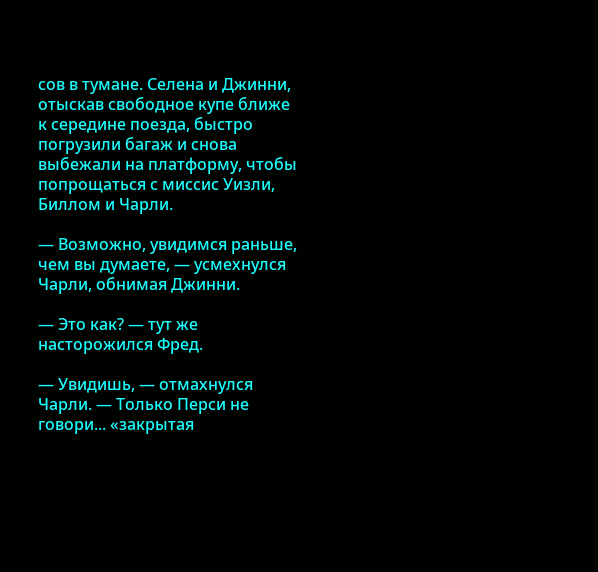сов в тумане. Селена и Джинни, отыскав свободное купе ближе к середине поезда, быстро погрузили багаж и снова выбежали на платформу, чтобы попрощаться с миссис Уизли, Биллом и Чарли.

— Возможно, увидимся раньше, чем вы думаете, — усмехнулся Чарли, обнимая Джинни.

— Это как? — тут же насторожился Фред.

— Увидишь, — отмахнулся Чарли. — Только Перси не говори... «закрытая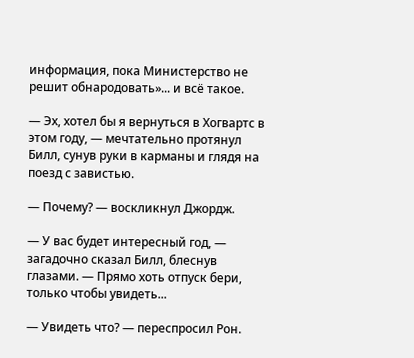информация, пока Министерство не решит обнародовать»... и всё такое.

— Эх, хотел бы я вернуться в Хогвартс в этом году, — мечтательно протянул Билл, сунув руки в карманы и глядя на поезд с завистью.

— Почему? — воскликнул Джордж.

— У вас будет интересный год, — загадочно сказал Билл, блеснув глазами. — Прямо хоть отпуск бери, только чтобы увидеть...

— Увидеть что? — переспросил Рон.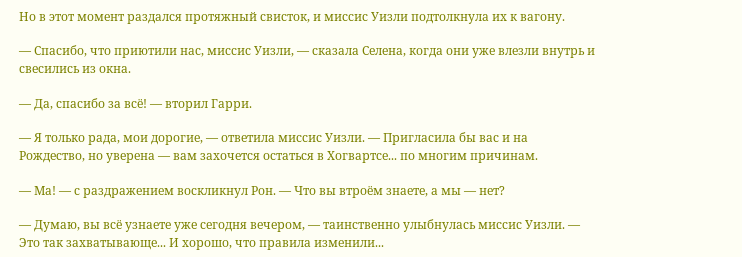Но в этот момент раздался протяжный свисток, и миссис Уизли подтолкнула их к вагону.

— Спасибо, что приютили нас, миссис Уизли, — сказала Селена, когда они уже влезли внутрь и свесились из окна.

— Да, спасибо за всё! — вторил Гарри.

— Я только рада, мои дорогие, — ответила миссис Уизли. — Пригласила бы вас и на Рождество, но уверена — вам захочется остаться в Хогвартсе... по многим причинам.

— Ма! — с раздражением воскликнул Рон. — Что вы втроём знаете, а мы — нет?

— Думаю, вы всё узнаете уже сегодня вечером, — таинственно улыбнулась миссис Уизли. — Это так захватывающе... И хорошо, что правила изменили...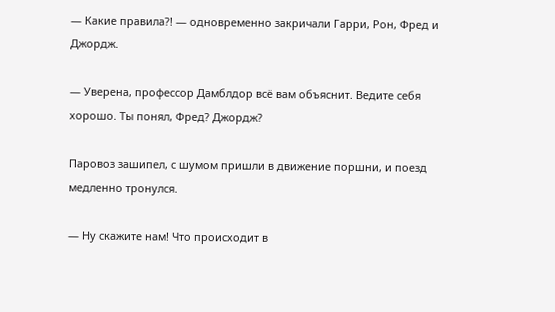— Какие правила?! — одновременно закричали Гарри, Рон, Фред и Джордж.

— Уверена, профессор Дамблдор всё вам объяснит. Ведите себя хорошо. Ты понял, Фред? Джордж?

Паровоз зашипел, с шумом пришли в движение поршни, и поезд медленно тронулся.

— Ну скажите нам! Что происходит в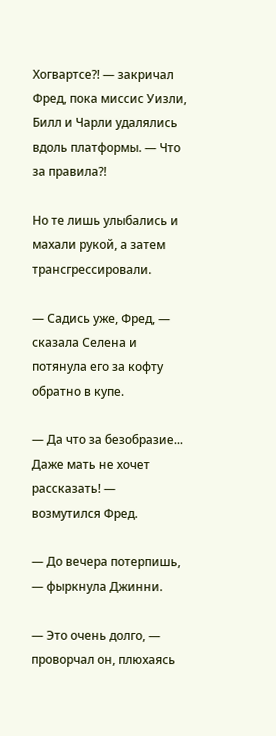Хогвартсе?! — закричал Фред, пока миссис Уизли, Билл и Чарли удалялись вдоль платформы. — Что за правила?!

Но те лишь улыбались и махали рукой, а затем трансгрессировали.

— Садись уже, Фред, — сказала Селена и потянула его за кофту обратно в купе.

— Да что за безобразие... Даже мать не хочет рассказать! — возмутился Фред.

— До вечера потерпишь, — фыркнула Джинни.

— Это очень долго, — проворчал он, плюхаясь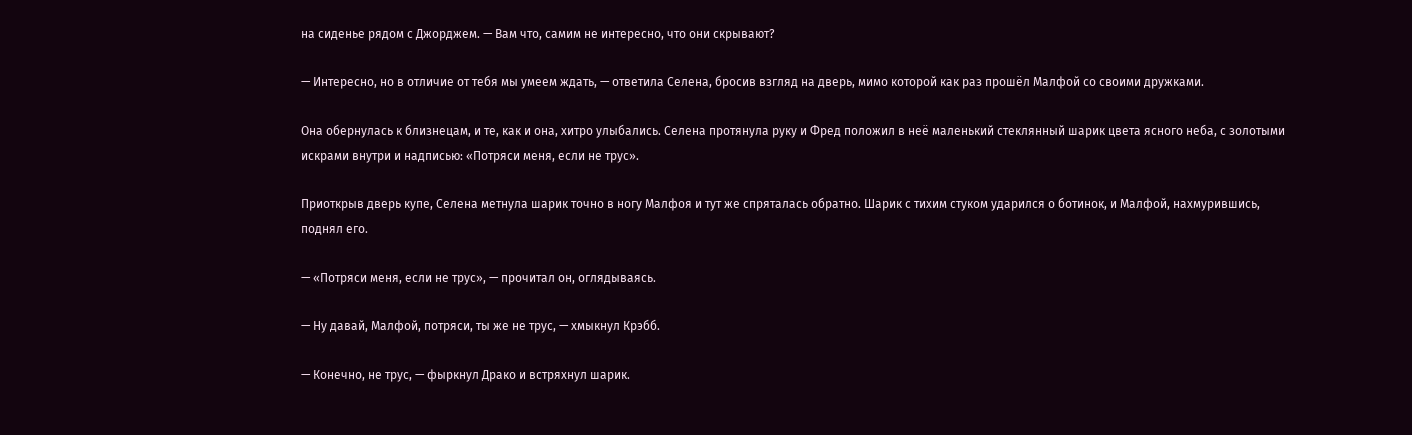на сиденье рядом с Джорджем. — Вам что, самим не интересно, что они скрывают?

— Интересно, но в отличие от тебя мы умеем ждать, — ответила Селена, бросив взгляд на дверь, мимо которой как раз прошёл Малфой со своими дружками.

Она обернулась к близнецам, и те, как и она, хитро улыбались. Селена протянула руку и Фред положил в неё маленький стеклянный шарик цвета ясного неба, с золотыми искрами внутри и надписью: «Потряси меня, если не трус».

Приоткрыв дверь купе, Селена метнула шарик точно в ногу Малфоя и тут же спряталась обратно. Шарик с тихим стуком ударился о ботинок, и Малфой, нахмурившись, поднял его.

— «Потряси меня, если не трус», — прочитал он, оглядываясь.

— Ну давай, Малфой, потряси, ты же не трус, — хмыкнул Крэбб.

— Конечно, не трус, — фыркнул Драко и встряхнул шарик.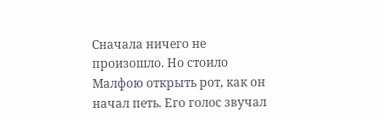Сначала ничего не произошло. Но стоило Малфою открыть рот, как он начал петь. Его голос звучал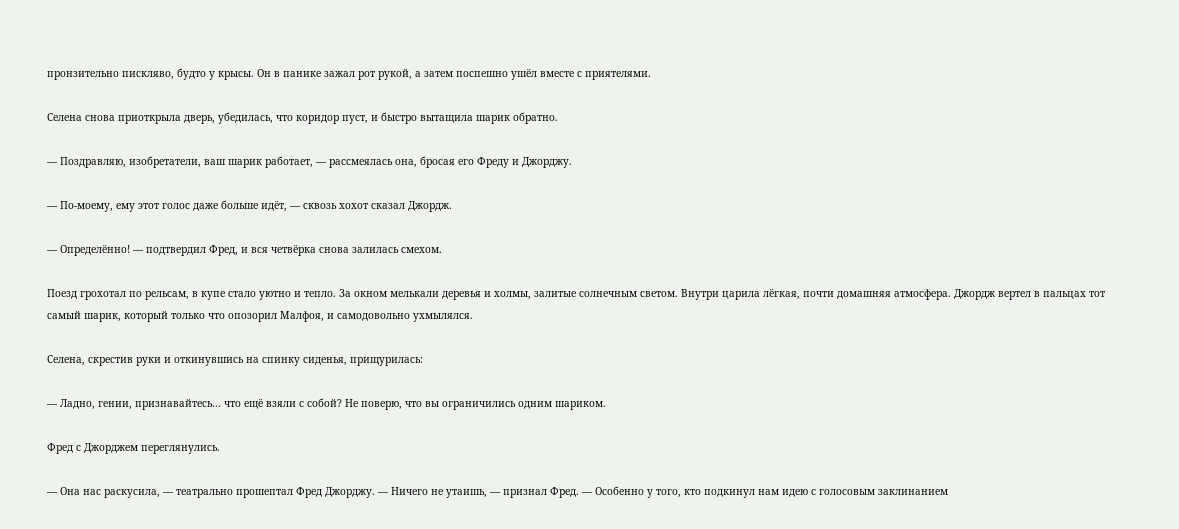пронзительно пискляво, будто у крысы. Он в панике зажал рот рукой, а затем поспешно ушёл вместе с приятелями.

Селена снова приоткрыла дверь, убедилась, что коридор пуст, и быстро вытащила шарик обратно.

— Поздравляю, изобретатели, ваш шарик работает, — рассмеялась она, бросая его Фреду и Джорджу.

— По-моему, ему этот голос даже больше идёт, — сквозь хохот сказал Джордж.

— Определённо! — подтвердил Фред, и вся четвёрка снова залилась смехом.

Поезд грохотал по рельсам, в купе стало уютно и тепло. За окном мелькали деревья и холмы, залитые солнечным светом. Внутри царила лёгкая, почти домашняя атмосфера. Джордж вертел в пальцах тот самый шарик, который только что опозорил Малфоя, и самодовольно ухмылялся.

Селена, скрестив руки и откинувшись на спинку сиденья, прищурилась:

— Ладно, гении, признавайтесь... что ещё взяли с собой? Не поверю, что вы ограничились одним шариком.

Фред с Джорджем переглянулись.

— Она нас раскусила, — театрально прошептал Фред Джорджу. — Ничего не утаишь, — признал Фред. — Особенно у того, кто подкинул нам идею с голосовым заклинанием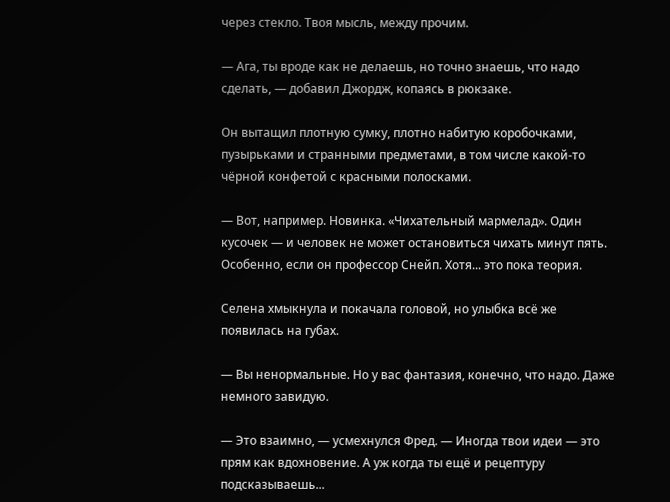через стекло. Твоя мысль, между прочим.

— Ага, ты вроде как не делаешь, но точно знаешь, что надо сделать, — добавил Джордж, копаясь в рюкзаке.

Он вытащил плотную сумку, плотно набитую коробочками, пузырьками и странными предметами, в том числе какой-то чёрной конфетой с красными полосками.

— Вот, например. Новинка. «Чихательный мармелад». Один кусочек — и человек не может остановиться чихать минут пять. Особенно, если он профессор Снейп. Хотя... это пока теория.

Селена хмыкнула и покачала головой, но улыбка всё же появилась на губах.

— Вы ненормальные. Но у вас фантазия, конечно, что надо. Даже немного завидую.

— Это взаимно, — усмехнулся Фред. — Иногда твои идеи — это прям как вдохновение. А уж когда ты ещё и рецептуру подсказываешь...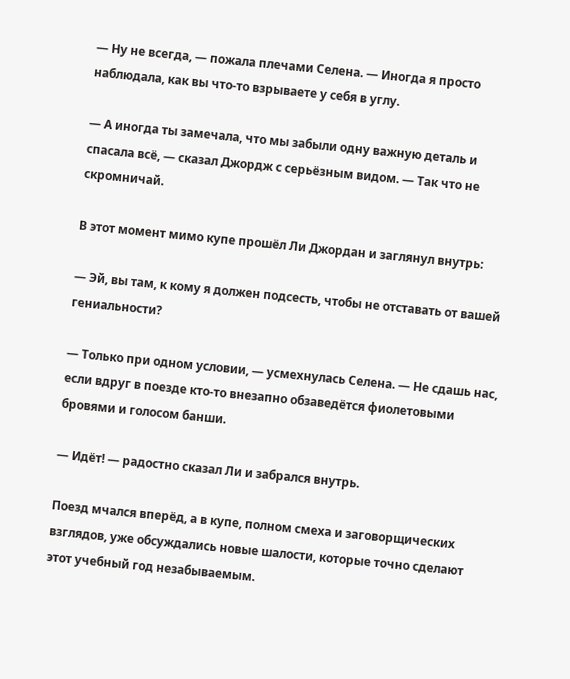— Ну не всегда, — пожала плечами Селена. — Иногда я просто наблюдала, как вы что-то взрываете у себя в углу.

— А иногда ты замечала, что мы забыли одну важную деталь и спасала всё, — сказал Джордж с серьёзным видом. — Так что не скромничай.

В этот момент мимо купе прошёл Ли Джордан и заглянул внутрь:

— Эй, вы там, к кому я должен подсесть, чтобы не отставать от вашей гениальности?

— Только при одном условии, — усмехнулась Селена. — Не сдашь нас, если вдруг в поезде кто-то внезапно обзаведётся фиолетовыми бровями и голосом банши.

— Идёт! — радостно сказал Ли и забрался внутрь.

Поезд мчался вперёд, а в купе, полном смеха и заговорщических взглядов, уже обсуждались новые шалости, которые точно сделают этот учебный год незабываемым.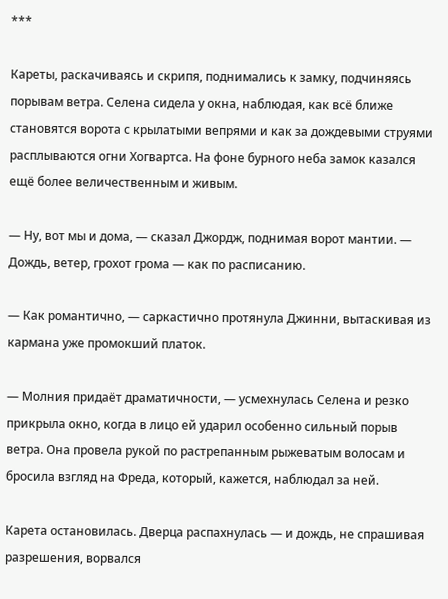***

Кареты, раскачиваясь и скрипя, поднимались к замку, подчиняясь порывам ветра. Селена сидела у окна, наблюдая, как всё ближе становятся ворота с крылатыми вепрями и как за дождевыми струями расплываются огни Хогвартса. На фоне бурного неба замок казался ещё более величественным и живым.

— Ну, вот мы и дома, — сказал Джордж, поднимая ворот мантии. — Дождь, ветер, грохот грома — как по расписанию.

— Как романтично, — саркастично протянула Джинни, вытаскивая из кармана уже промокший платок.

— Молния придаёт драматичности, — усмехнулась Селена и резко прикрыла окно, когда в лицо ей ударил особенно сильный порыв ветра. Она провела рукой по растрепанным рыжеватым волосам и бросила взгляд на Фреда, который, кажется, наблюдал за ней.

Карета остановилась. Дверца распахнулась — и дождь, не спрашивая разрешения, ворвался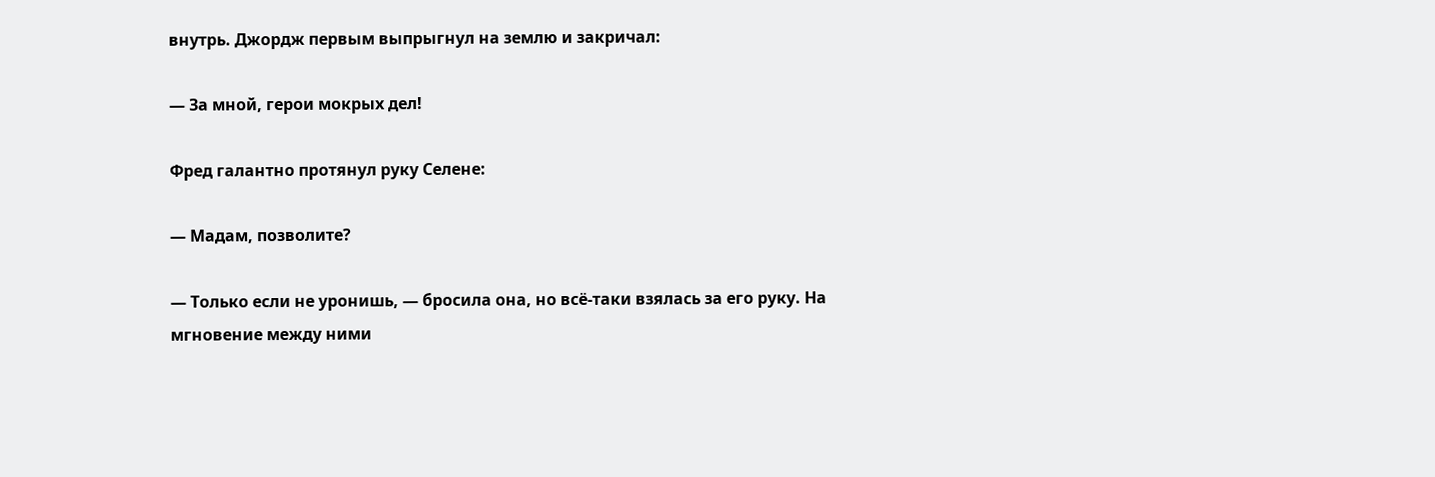внутрь. Джордж первым выпрыгнул на землю и закричал:

— За мной, герои мокрых дел!

Фред галантно протянул руку Селене:

— Мадам, позволите?

— Только если не уронишь, — бросила она, но всё-таки взялась за его руку. На мгновение между ними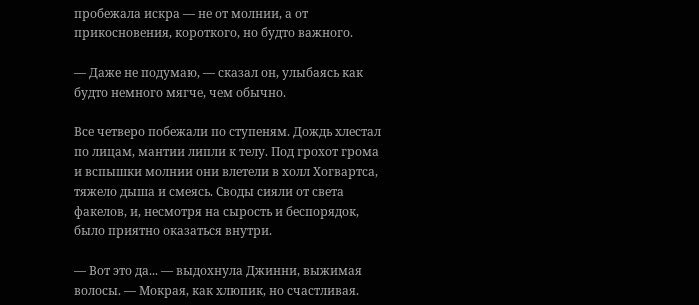пробежала искра — не от молнии, а от прикосновения, короткого, но будто важного.

— Даже не подумаю, — сказал он, улыбаясь как будто немного мягче, чем обычно.

Все четверо побежали по ступеням. Дождь хлестал по лицам, мантии липли к телу. Под грохот грома и вспышки молнии они влетели в холл Хогвартса, тяжело дыша и смеясь. Своды сияли от света факелов, и, несмотря на сырость и беспорядок, было приятно оказаться внутри.

— Вот это да... — выдохнула Джинни, выжимая волосы. — Мокрая, как хлюпик, но счастливая.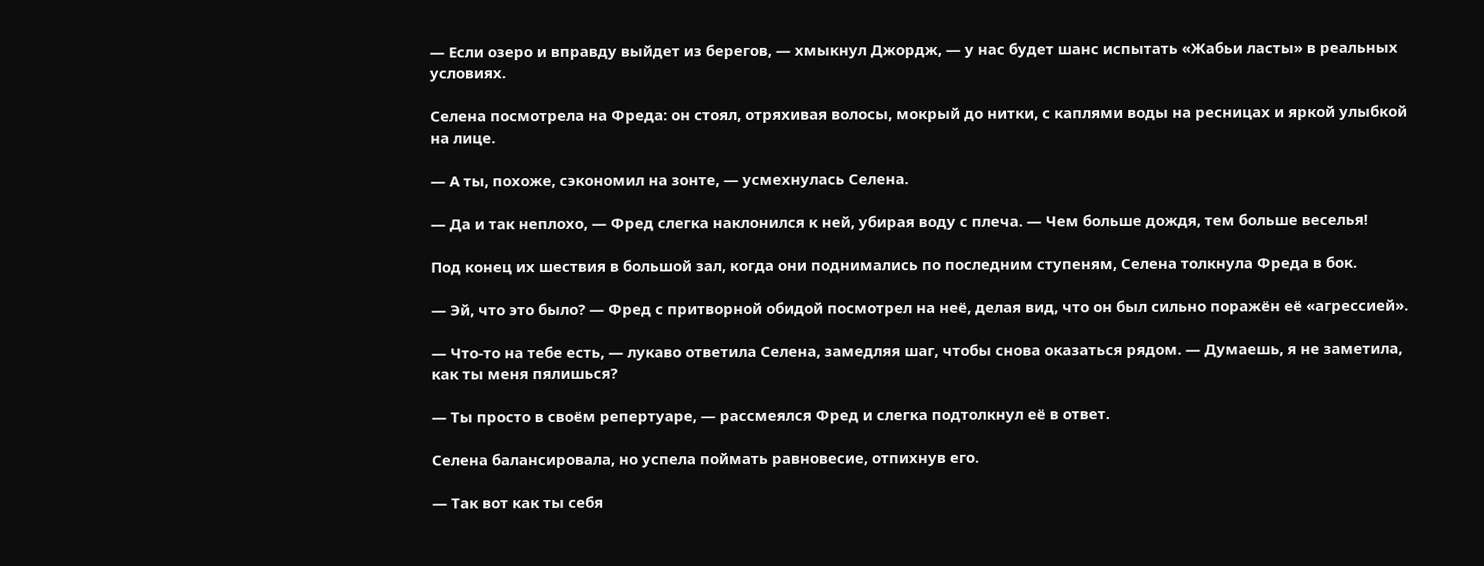— Если озеро и вправду выйдет из берегов, — хмыкнул Джордж, — у нас будет шанс испытать «Жабьи ласты» в реальных условиях.

Селена посмотрела на Фреда: он стоял, отряхивая волосы, мокрый до нитки, с каплями воды на ресницах и яркой улыбкой на лице.

— А ты, похоже, сэкономил на зонте, — усмехнулась Селена.

— Да и так неплохо, — Фред слегка наклонился к ней, убирая воду с плеча. — Чем больше дождя, тем больше веселья!

Под конец их шествия в большой зал, когда они поднимались по последним ступеням, Селена толкнула Фреда в бок.

— Эй, что это было? — Фред с притворной обидой посмотрел на неё, делая вид, что он был сильно поражён её «агрессией».

— Что-то на тебе есть, — лукаво ответила Селена, замедляя шаг, чтобы снова оказаться рядом. — Думаешь, я не заметила, как ты меня пялишься?

— Ты просто в своём репертуаре, — рассмеялся Фред и слегка подтолкнул её в ответ.

Селена балансировала, но успела поймать равновесие, отпихнув его.

— Так вот как ты себя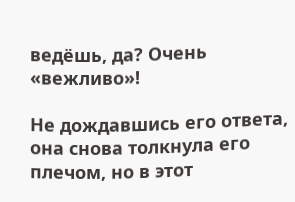ведёшь, да? Очень «вежливо»!

Не дождавшись его ответа, она снова толкнула его плечом, но в этот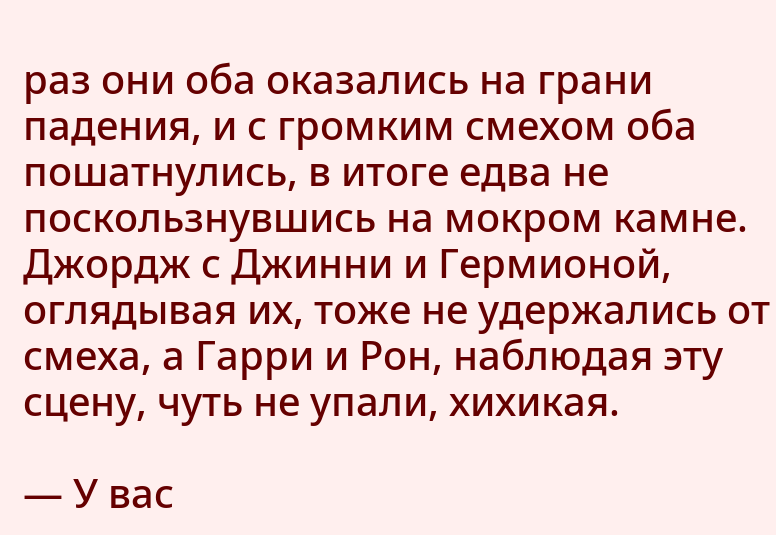раз они оба оказались на грани падения, и с громким смехом оба пошатнулись, в итоге едва не поскользнувшись на мокром камне. Джордж с Джинни и Гермионой, оглядывая их, тоже не удержались от смеха, а Гарри и Рон, наблюдая эту сцену, чуть не упали, хихикая.

— У вас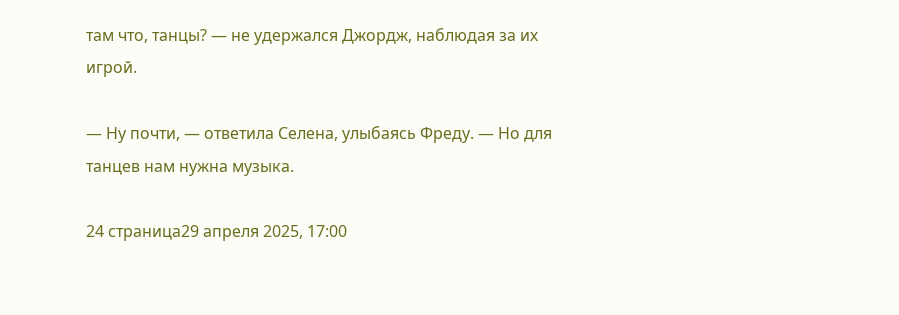там что, танцы? — не удержался Джордж, наблюдая за их игрой.

— Ну почти, — ответила Селена, улыбаясь Фреду. — Но для танцев нам нужна музыка.

24 страница29 апреля 2025, 17:00